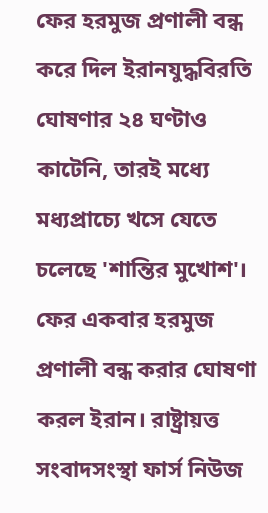ফের হরমুজ প্রণালী বন্ধ করে দিল ইরানযুদ্ধবিরতি ঘোষণার ২৪ ঘণ্টাও কাটেনি, তারই মধ্যে মধ্যপ্রাচ্যে খসে যেতে চলেছে 'শান্তির মুখোশ'। ফের একবার হরমুজ প্রণালী বন্ধ করার ঘোষণা করল ইরান। রাষ্ট্রায়ত্ত সংবাদসংস্থা ফার্স নিউজ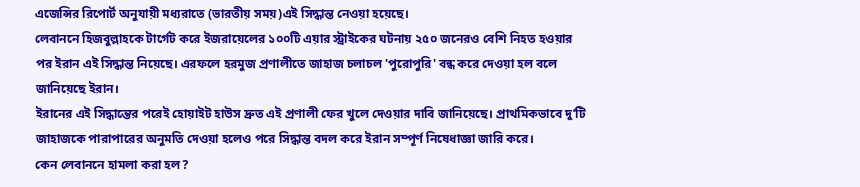এজেন্সির রিপোর্ট অনুযায়ী মধ্যরাতে (ভারতীয় সময়)এই সিদ্ধান্ত নেওয়া হয়েছে।
লেবাননে হিজবুল্লাহকে টার্গেট করে ইজরায়েলের ১০০টি এয়ার স্ট্রাইকের ঘটনায় ২৫০ জনেরও বেশি নিহত হওয়ার পর ইরান এই সিদ্ধান্ত নিয়েছে। এরফলে হরমুজ প্রণালীতে জাহাজ চলাচল 'পুরোপুরি' বন্ধ করে দেওয়া হল বলে জানিয়েছে ইরান।
ইরানের এই সিদ্ধান্তের পরেই হোয়াইট হাউস দ্রুত এই প্রণালী ফের খুলে দেওয়ার দাবি জানিয়েছে। প্রাথমিকভাবে দু’টি জাহাজকে পারাপারের অনুমতি দেওয়া হলেও পরে সিদ্ধান্ত বদল করে ইরান সম্পূর্ণ নিষেধাজ্ঞা জারি করে।
কেন লেবাননে হামলা করা হল?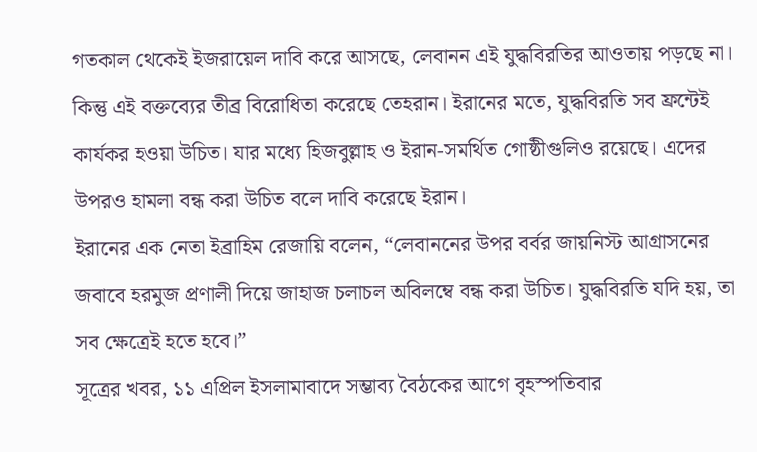গতকাল থেকেই ইজরায়েল দাবি করে আসছে, লেবানন এই যুদ্ধবিরতির আওতায় পড়ছে না। কিন্তু এই বক্তব্যের তীব্র বিরোধিতা করেছে তেহরান। ইরানের মতে, যুদ্ধবিরতি সব ফ্রন্টেই কার্যকর হওয়া উচিত। যার মধ্যে হিজবুল্লাহ ও ইরান-সমর্থিত গোষ্ঠীগুলিও রয়েছে। এদের উপরও হামলা বন্ধ করা উচিত বলে দাবি করেছে ইরান।
ইরানের এক নেতা ইব্রাহিম রেজায়ি বলেন, “লেবাননের উপর বর্বর জায়নিস্ট আগ্রাসনের জবাবে হরমুজ প্রণালী দিয়ে জাহাজ চলাচল অবিলম্বে বন্ধ করা উচিত। যুদ্ধবিরতি যদি হয়, তা সব ক্ষেত্রেই হতে হবে।”
সূত্রের খবর, ১১ এপ্রিল ইসলামাবাদে সম্ভাব্য বৈঠকের আগে বৃহস্পতিবার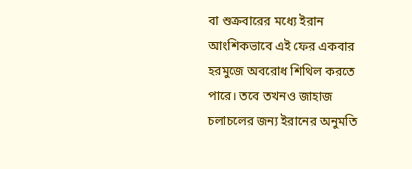বা শুক্রবারের মধ্যে ইরান আংশিকভাবে এই ফের একবার হরমুজে অবরোধ শিথিল করতে পারে। তবে তখনও জাহাজ চলাচলের জন্য ইরানের অনুমতি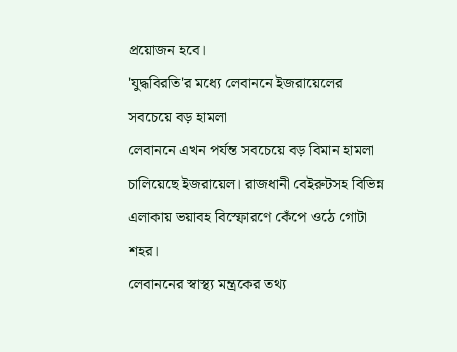প্রয়োজন হবে।
'যুদ্ধবিরতি'র মধ্যে লেবাননে ইজরায়েলের সবচেয়ে বড় হামলা
লেবাননে এখন পর্যন্ত সবচেয়ে বড় বিমান হামলা চালিয়েছে ইজরায়েল। রাজধানী বেইরুটসহ বিভিন্ন এলাকায় ভয়াবহ বিস্ফোরণে কেঁপে ওঠে গোটা শহর।
লেবাননের স্বাস্থ্য মন্ত্রকের তথ্য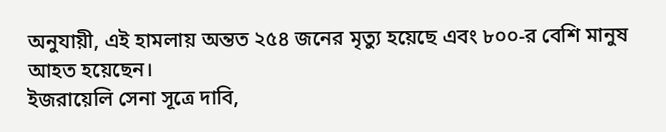অনুযায়ী, এই হামলায় অন্তত ২৫৪ জনের মৃত্যু হয়েছে এবং ৮০০-র বেশি মানুষ আহত হয়েছেন।
ইজরায়েলি সেনা সূত্রে দাবি,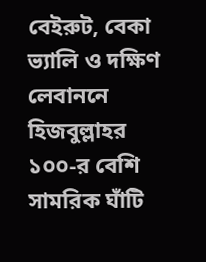বেইরুট, বেকা ভ্যালি ও দক্ষিণ লেবাননে হিজবুল্লাহর ১০০-র বেশি সামরিক ঘাঁটি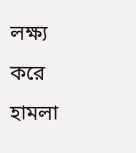লক্ষ্য করে হামলা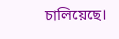চালিয়েছে।